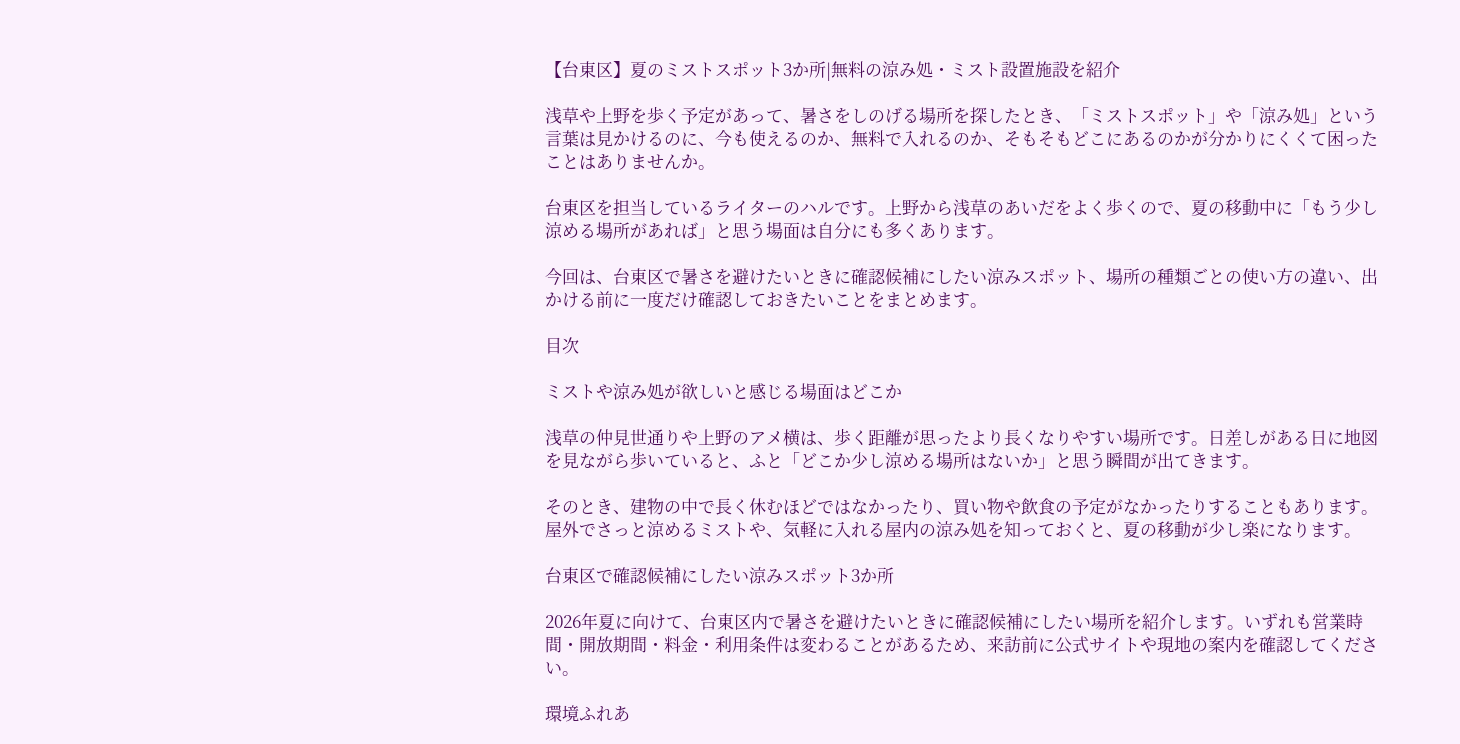【台東区】夏のミストスポット3か所|無料の涼み処・ミスト設置施設を紹介

浅草や上野を歩く予定があって、暑さをしのげる場所を探したとき、「ミストスポット」や「涼み処」という言葉は見かけるのに、今も使えるのか、無料で入れるのか、そもそもどこにあるのかが分かりにくくて困ったことはありませんか。

台東区を担当しているライターのハルです。上野から浅草のあいだをよく歩くので、夏の移動中に「もう少し涼める場所があれば」と思う場面は自分にも多くあります。

今回は、台東区で暑さを避けたいときに確認候補にしたい涼みスポット、場所の種類ごとの使い方の違い、出かける前に一度だけ確認しておきたいことをまとめます。

目次

ミストや涼み処が欲しいと感じる場面はどこか

浅草の仲見世通りや上野のアメ横は、歩く距離が思ったより長くなりやすい場所です。日差しがある日に地図を見ながら歩いていると、ふと「どこか少し涼める場所はないか」と思う瞬間が出てきます。

そのとき、建物の中で長く休むほどではなかったり、買い物や飲食の予定がなかったりすることもあります。屋外でさっと涼めるミストや、気軽に入れる屋内の涼み処を知っておくと、夏の移動が少し楽になります。

台東区で確認候補にしたい涼みスポット3か所

2026年夏に向けて、台東区内で暑さを避けたいときに確認候補にしたい場所を紹介します。いずれも営業時間・開放期間・料金・利用条件は変わることがあるため、来訪前に公式サイトや現地の案内を確認してください。

環境ふれあ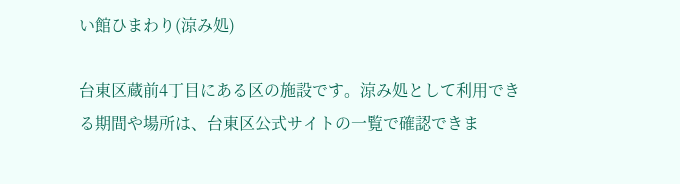い館ひまわり(涼み処)

台東区蔵前4丁目にある区の施設です。涼み処として利用できる期間や場所は、台東区公式サイトの一覧で確認できま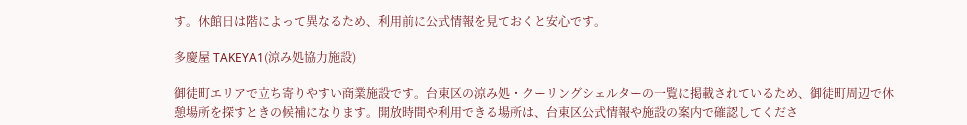す。休館日は階によって異なるため、利用前に公式情報を見ておくと安心です。

多慶屋 TAKEYA1(涼み処協力施設)

御徒町エリアで立ち寄りやすい商業施設です。台東区の涼み処・クーリングシェルターの一覧に掲載されているため、御徒町周辺で休憩場所を探すときの候補になります。開放時間や利用できる場所は、台東区公式情報や施設の案内で確認してくださ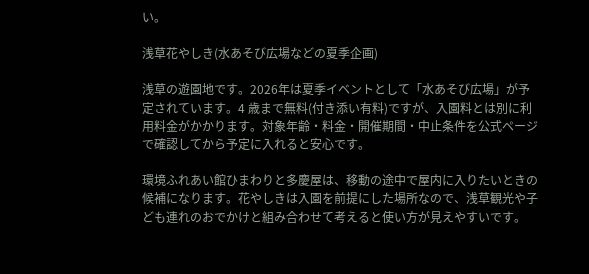い。

浅草花やしき(水あそび広場などの夏季企画)

浅草の遊園地です。2026年は夏季イベントとして「水あそび広場」が予定されています。4 歳まで無料(付き添い有料)ですが、入園料とは別に利用料金がかかります。対象年齢・料金・開催期間・中止条件を公式ページで確認してから予定に入れると安心です。

環境ふれあい館ひまわりと多慶屋は、移動の途中で屋内に入りたいときの候補になります。花やしきは入園を前提にした場所なので、浅草観光や子ども連れのおでかけと組み合わせて考えると使い方が見えやすいです。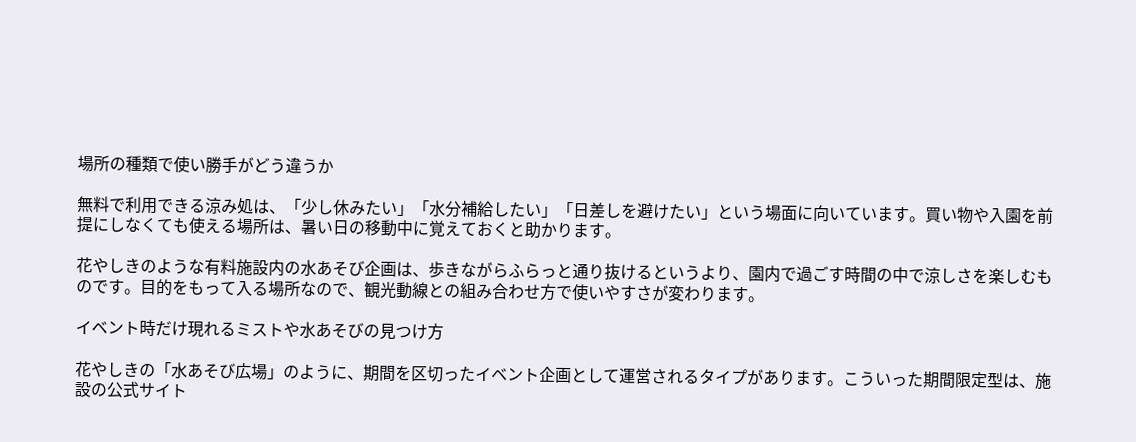場所の種類で使い勝手がどう違うか

無料で利用できる涼み処は、「少し休みたい」「水分補給したい」「日差しを避けたい」という場面に向いています。買い物や入園を前提にしなくても使える場所は、暑い日の移動中に覚えておくと助かります。

花やしきのような有料施設内の水あそび企画は、歩きながらふらっと通り抜けるというより、園内で過ごす時間の中で涼しさを楽しむものです。目的をもって入る場所なので、観光動線との組み合わせ方で使いやすさが変わります。

イベント時だけ現れるミストや水あそびの見つけ方

花やしきの「水あそび広場」のように、期間を区切ったイベント企画として運営されるタイプがあります。こういった期間限定型は、施設の公式サイト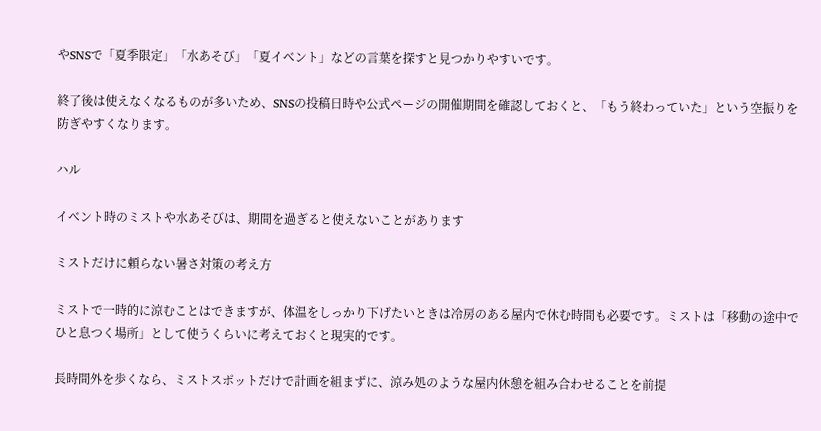やSNSで「夏季限定」「水あそび」「夏イベント」などの言葉を探すと見つかりやすいです。

終了後は使えなくなるものが多いため、SNSの投稿日時や公式ページの開催期間を確認しておくと、「もう終わっていた」という空振りを防ぎやすくなります。

ハル

イベント時のミストや水あそびは、期間を過ぎると使えないことがあります

ミストだけに頼らない暑さ対策の考え方

ミストで一時的に涼むことはできますが、体温をしっかり下げたいときは冷房のある屋内で休む時間も必要です。ミストは「移動の途中でひと息つく場所」として使うくらいに考えておくと現実的です。

長時間外を歩くなら、ミストスポットだけで計画を組まずに、涼み処のような屋内休憩を組み合わせることを前提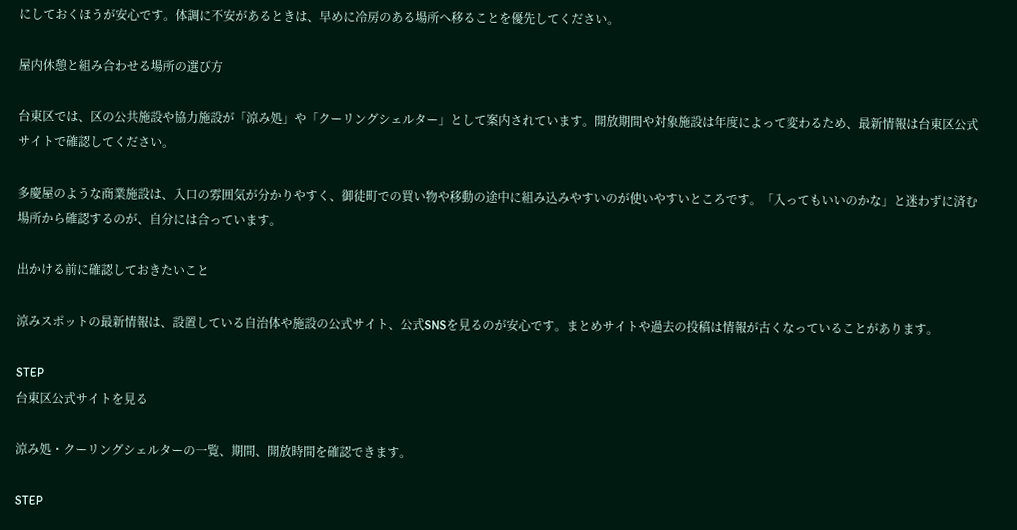にしておくほうが安心です。体調に不安があるときは、早めに冷房のある場所へ移ることを優先してください。

屋内休憩と組み合わせる場所の選び方

台東区では、区の公共施設や協力施設が「涼み処」や「クーリングシェルター」として案内されています。開放期間や対象施設は年度によって変わるため、最新情報は台東区公式サイトで確認してください。

多慶屋のような商業施設は、入口の雰囲気が分かりやすく、御徒町での買い物や移動の途中に組み込みやすいのが使いやすいところです。「入ってもいいのかな」と迷わずに済む場所から確認するのが、自分には合っています。

出かける前に確認しておきたいこと

涼みスポットの最新情報は、設置している自治体や施設の公式サイト、公式SNSを見るのが安心です。まとめサイトや過去の投稿は情報が古くなっていることがあります。

STEP
台東区公式サイトを見る

涼み処・クーリングシェルターの一覧、期間、開放時間を確認できます。

STEP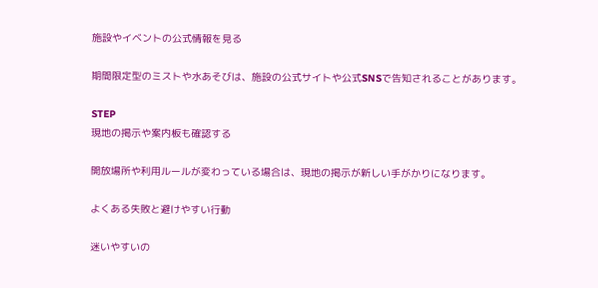施設やイベントの公式情報を見る

期間限定型のミストや水あそびは、施設の公式サイトや公式SNSで告知されることがあります。

STEP
現地の掲示や案内板も確認する

開放場所や利用ルールが変わっている場合は、現地の掲示が新しい手がかりになります。

よくある失敗と避けやすい行動

迷いやすいの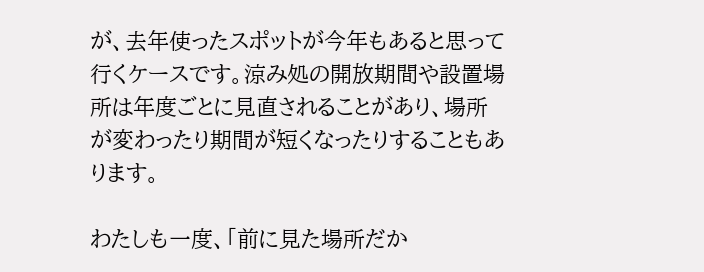が、去年使ったスポットが今年もあると思って行くケースです。涼み処の開放期間や設置場所は年度ごとに見直されることがあり、場所が変わったり期間が短くなったりすることもあります。

わたしも一度、「前に見た場所だか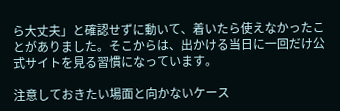ら大丈夫」と確認せずに動いて、着いたら使えなかったことがありました。そこからは、出かける当日に一回だけ公式サイトを見る習慣になっています。

注意しておきたい場面と向かないケース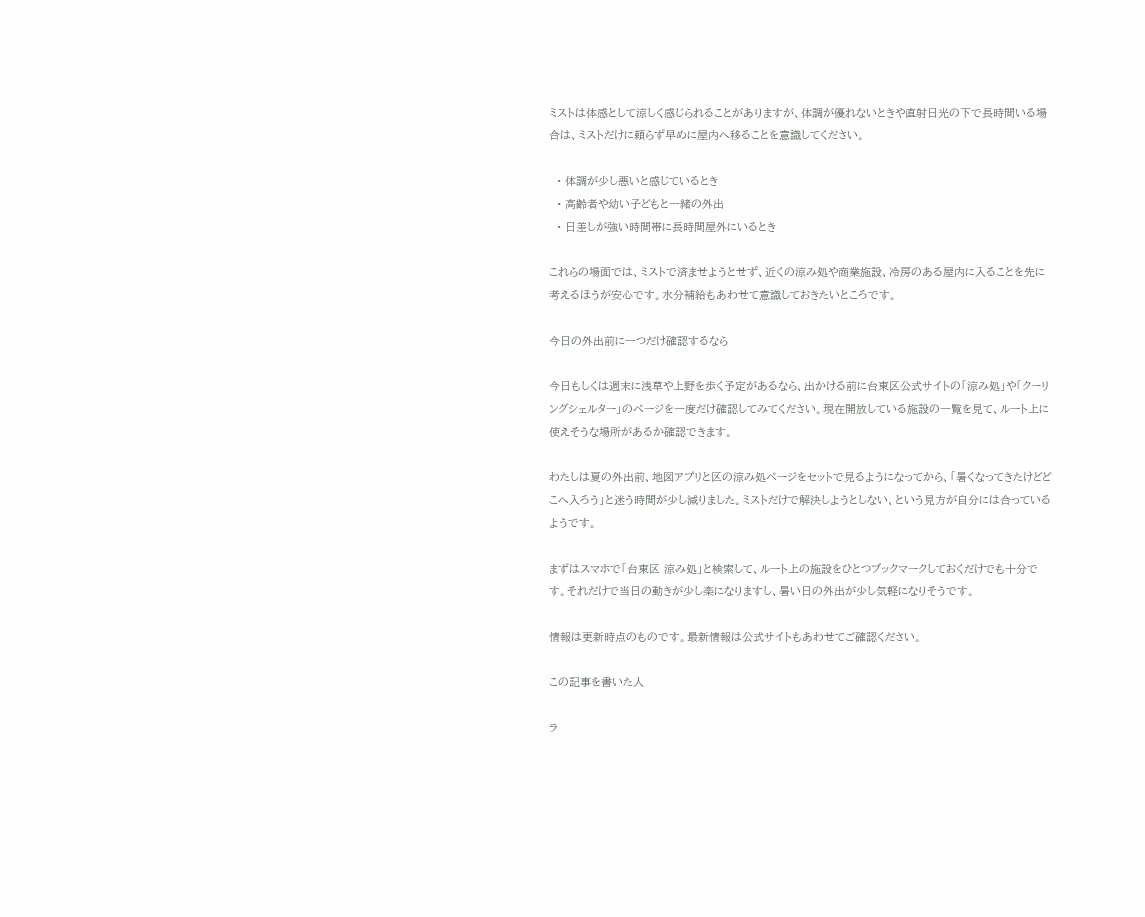ミストは体感として涼しく感じられることがありますが、体調が優れないときや直射日光の下で長時間いる場合は、ミストだけに頼らず早めに屋内へ移ることを意識してください。

  • 体調が少し悪いと感じているとき
  • 高齢者や幼い子どもと一緒の外出
  • 日差しが強い時間帯に長時間屋外にいるとき

これらの場面では、ミストで済ませようとせず、近くの涼み処や商業施設、冷房のある屋内に入ることを先に考えるほうが安心です。水分補給もあわせて意識しておきたいところです。

今日の外出前に一つだけ確認するなら

今日もしくは週末に浅草や上野を歩く予定があるなら、出かける前に台東区公式サイトの「涼み処」や「クーリングシェルター」のページを一度だけ確認してみてください。現在開放している施設の一覧を見て、ルート上に使えそうな場所があるか確認できます。

わたしは夏の外出前、地図アプリと区の涼み処ページをセットで見るようになってから、「暑くなってきたけどどこへ入ろう」と迷う時間が少し減りました。ミストだけで解決しようとしない、という見方が自分には合っているようです。

まずはスマホで「台東区 涼み処」と検索して、ルート上の施設をひとつブックマークしておくだけでも十分です。それだけで当日の動きが少し楽になりますし、暑い日の外出が少し気軽になりそうです。

情報は更新時点のものです。最新情報は公式サイトもあわせてご確認ください。

この記事を書いた人

ラ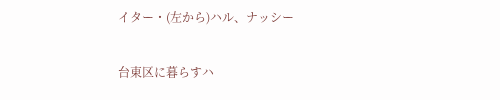イター・(左から)ハル、ナッシー

台東区に暮らすハ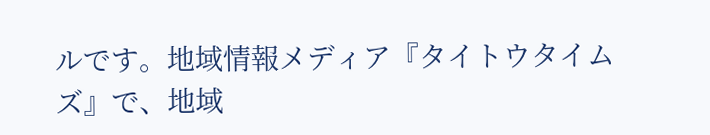ルです。地域情報メディア『タイトウタイムズ』で、地域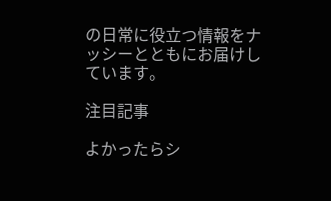の日常に役立つ情報をナッシーとともにお届けしています。

注目記事

よかったらシ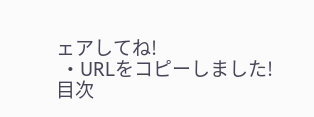ェアしてね!
  • URLをコピーしました!
目次